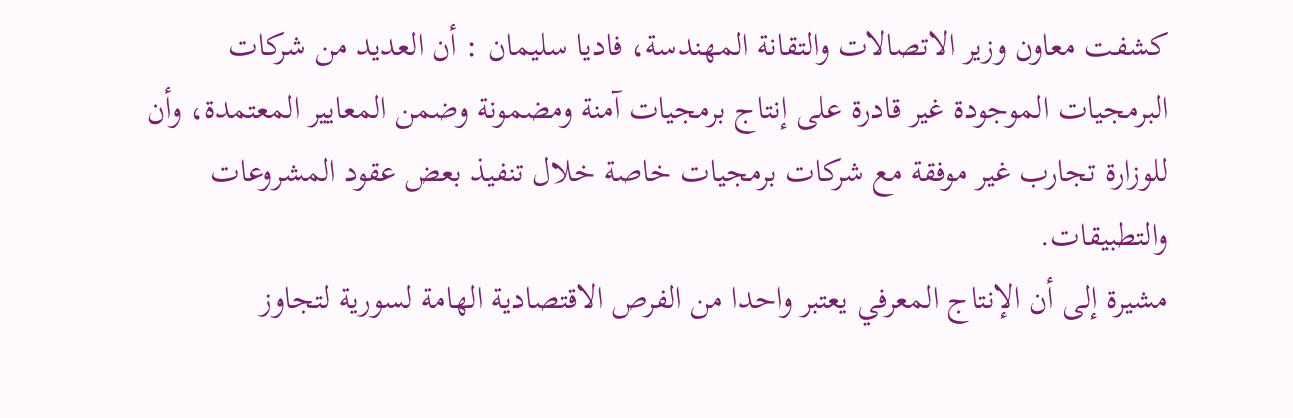كشفت معاون وزير الاتصالات والتقانة المهندسة، فاديا سليمان : أن العديد من شركات البرمجيات الموجودة غير قادرة على إنتاج برمجيات آمنة ومضمونة وضمن المعايير المعتمدة، وأن للوزارة تجارب غير موفقة مع شركات برمجيات خاصة خلال تنفيذ بعض عقود المشروعات والتطبيقات.
مشيرة إلى أن الإنتاج المعرفي يعتبر واحدا من الفرص الاقتصادية الهامة لسورية لتجاوز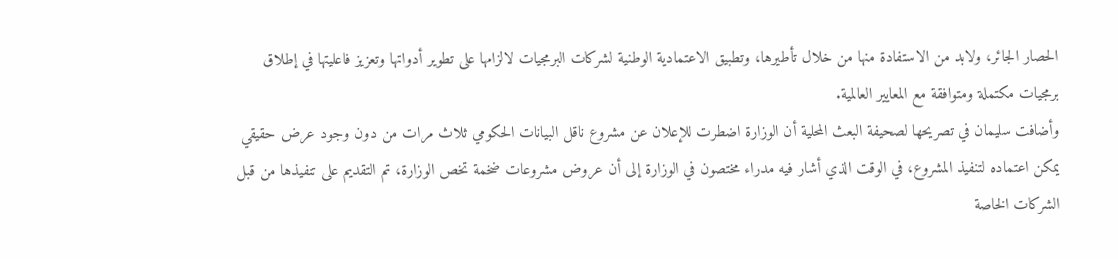الحصار الجائر، ولابد من الاستفادة منها من خلال تأطيرها، وتطبيق الاعتمادية الوطنية لشركات البرمجيات لالزامها على تطوير أدواتها وتعزيز فاعليتها في إطلاق برمجيات مكتملة ومتوافقة مع المعايير العالمية.
وأضافت سليمان في تصريحها لصحيفة البعث المحلية أن الوزارة اضطرت للإعلان عن مشروع ناقل البيانات الحكومي ثلاث مرات من دون وجود عرض حقيقي يمكن اعتماده لتنفيذ المشروع، في الوقت الذي أشار فيه مدراء مختصون في الوزارة إلى أن عروض مشروعات ضخمة تخص الوزارة، تم التقديم على تنفيذها من قبل الشركات الخاصة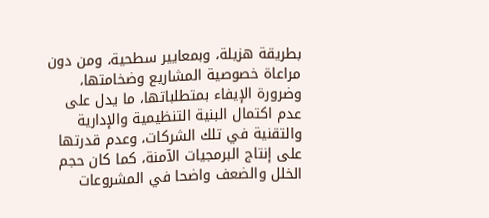بطريقة هزيلة، وبمعايير سطحية، ومن دون مراعاة خصوصية المشاريع وضخامتها، وضرورة الإيفاء بمتطلباتها، ما يدل على عدم اكتمال البنية التنظيمية والإدارية والتقنية في تلك الشركات، وعدم قدرتها على إنتاج البرمجيات الآمنة، كما كان حجم الخلل والضعف واضحا في المشروعات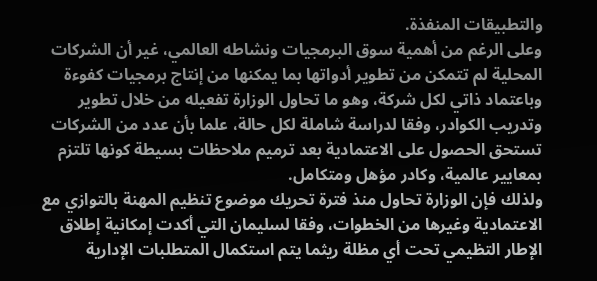والتطبيقات المنفذة.
وعلى الرغم من أهمية سوق البرمجيات ونشاطه العالمي، غير أن الشركات المحلية لم تتمكن من تطوير أدواتها بما يمكنها من إنتاج برمجيات كفوءة وباعتماد ذاتي لكل شركة، وهو ما تحاول الوزارة تفعيله من خلال تطوير وتدريب الكوادر، وفقا لدراسة شاملة لكل حالة، علما بأن عدد من الشركات تستحق الحصول على الاعتمادية بعد ترميم ملاحظات بسيطة كونها تلتزم بمعايير عالمية، وكادر مؤهل ومتكامل.
ولذلك فإن الوزارة تحاول منذ فترة تحريك موضوع تنظيم المهنة بالتوازي مع الاعتمادية وغيرها من الخطوات، وفقا لسليمان التي أكدت إمكانية إطلاق الإطار التظيمي تحت أي مظلة ريثما يتم استكمال المتطلبات الإدارية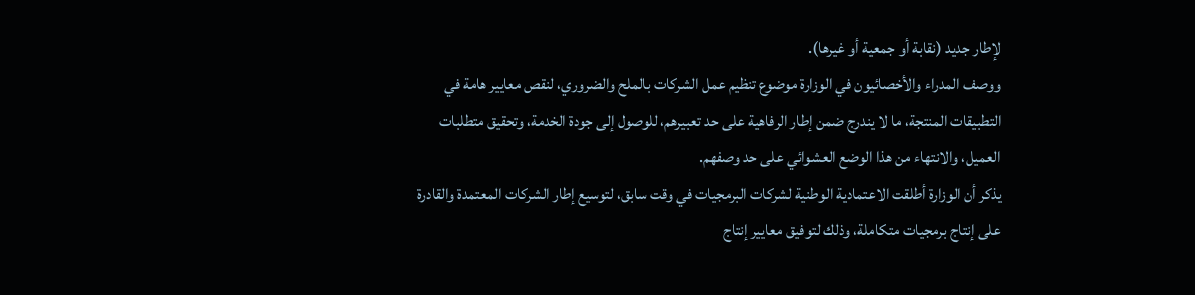لإطار جديد (نقابة أو جمعية أو غيرها).
ووصف المدراء والأخصائيون في الوزارة موضوع تنظيم عمل الشركات بالملح والضروري، لنقص معايير هامة في التطبيقات المنتجة، ما لا يندرج ضمن إطار الرفاهية على حد تعبيرهم، للوصول إلى جودة الخدمة، وتحقيق متطلبات العميل، والانتهاء من هذا الوضع العشوائي على حد وصفهم.
يذكر أن الوزارة أطلقت الاعتمادية الوطنية لشركات البرمجيات في وقت سابق، لتوسيع إطار الشركات المعتمدة والقادرة على إنتاج برمجيات متكاملة، وذلك لتوفيق معايير إنتاج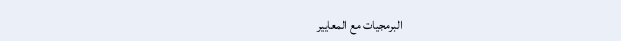البرمجيات مع المعايير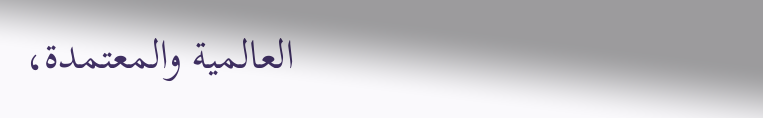العالمية والمعتمدة،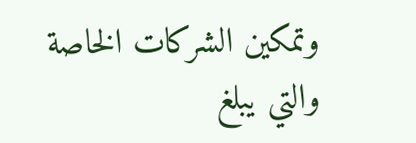وتمكين الشركات الخاصة والتي يبلغ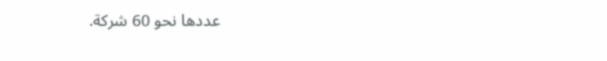عددها نحو 60 شركة.